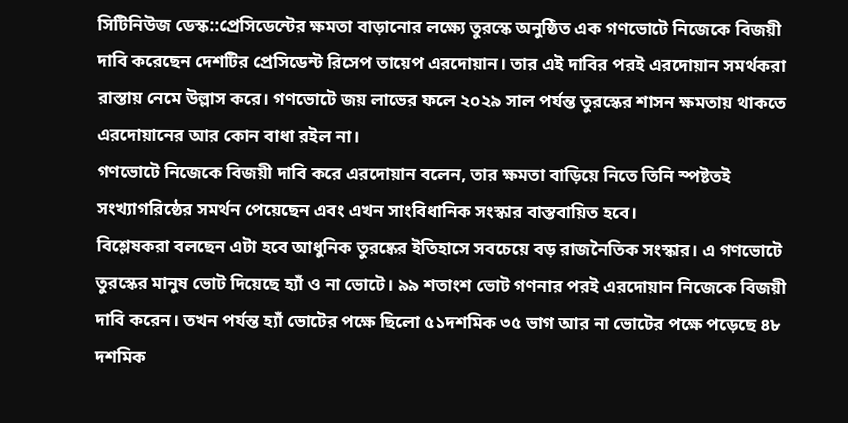সিটিনিউজ ডেস্ক::প্রেসিডেন্টের ক্ষমতা বাড়ানোর লক্ষ্যে তুরস্কে অনুষ্ঠিত এক গণভোটে নিজেকে বিজয়ী দাবি করেছেন দেশটির প্রেসিডেন্ট রিসেপ তায়েপ এরদোয়ান। তার এই দাবির পরই এরদোয়ান সমর্থকরা রাস্তায় নেমে উল্লাস করে। গণভোটে জয় লাভের ফলে ২০২৯ সাল পর্যন্ত তুরস্কের শাসন ক্ষমতায় থাকতে এরদোয়ানের আর কোন বাধা রইল না।
গণভোটে নিজেকে বিজয়ী দাবি করে এরদোয়ান বলেন, তার ক্ষমতা বাড়িয়ে নিতে তিনি স্পষ্টতই সংখ্যাগরিষ্ঠের সমর্থন পেয়েছেন এবং এখন সাংবিধানিক সংস্কার বাস্তবায়িত হবে।
বিশ্লেষকরা বলছেন এটা হবে আধুনিক তুরষ্কের ইতিহাসে সবচেয়ে বড় রাজনৈতিক সংস্কার। এ গণভোটে তুরস্কের মানুষ ভোট দিয়েছে হ্যাঁ ও না ভোটে। ৯৯ শতাংশ ভোট গণনার পরই এরদোয়ান নিজেকে বিজয়ী দাবি করেন। তখন পর্যন্ত হ্যাঁ ভোটের পক্ষে ছিলো ৫১দশমিক ৩৫ ভাগ আর না ভোটের পক্ষে পড়েছে ৪৮ দশমিক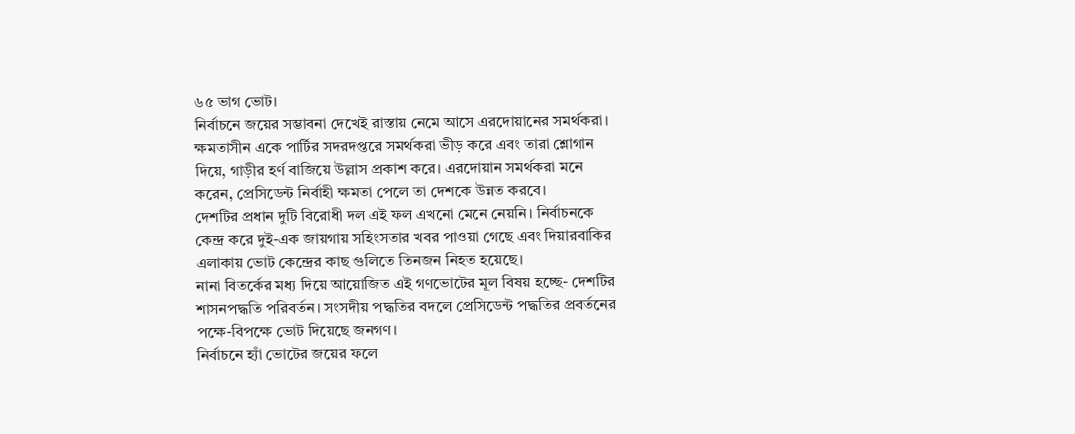৬৫ ভাগ ভোট।
নির্বাচনে জয়ের সম্ভাবনা দেখেই রাস্তায় নেমে আসে এরদোয়ানের সমর্থকরা। ক্ষমতাসীন একে পার্টির সদরদপ্তরে সমর্থকরা ভীড় করে এবং তারা শ্লোগান দিয়ে, গাড়ীর হর্ণ বাজিয়ে উল্লাস প্রকাশ করে। এরদোয়ান সমর্থকরা মনে করেন, প্রেসিডেন্ট নির্বাহী ক্ষমতা পেলে তা দেশকে উন্নত করবে।
দেশটির প্রধান দুটি বিরোধী দল এই ফল এখনো মেনে নেয়নি। নির্বাচনকে কেন্দ্র করে দুই-এক জায়গায় সহিংসতার খবর পাওয়া গেছে এবং দিয়ারবাকির এলাকায় ভোট কেন্দ্রের কাছ গুলিতে তিনজন নিহত হয়েছে।
নানা বিতর্কের মধ্য দিয়ে আয়োজিত এই গণভোটের মূল বিষয় হচ্ছে- দেশটির শাসনপদ্ধতি পরিবর্তন। সংসদীয় পদ্ধতির বদলে প্রেসিডেন্ট পদ্ধতির প্রবর্তনের পক্ষে-বিপক্ষে ভোট দিয়েছে জনগণ।
নির্বাচনে হ্যাঁ ভোটের জয়ের ফলে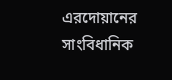এরদোয়ানের সাংবিধানিক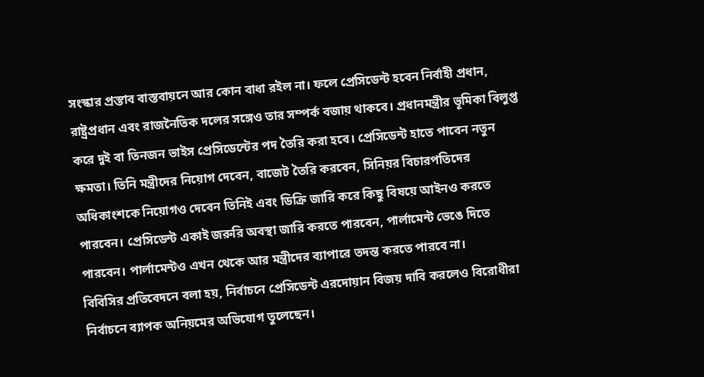সংস্কার প্রস্তাব বাস্তবায়নে আর কোন বাধা রইল না। ফলে প্রেসিডেন্ট হবেন নির্বাহী প্রধান, রাষ্ট্রপ্রধান এবং রাজনৈতিক দলের সঙ্গেও তার সম্পর্ক বজায় থাকবে। প্রধানমন্ত্রীর ভূমিকা বিলুপ্ত করে দুই বা তিনজন ভাইস প্রেসিডেন্টের পদ তৈরি করা হবে। প্রেসিডেন্ট হাতে পাবেন নতুন ক্ষমতা। তিনি মন্ত্রীদের নিয়োগ দেবেন, বাজেট তৈরি করবেন, সিনিয়র বিচারপতিদের অধিকাংশকে নিয়োগও দেবেন তিনিই এবং ডিক্রি জারি করে কিছু বিষয়ে আইনও করতে পারবেন। প্রেসিডেন্ট একাই জরুরি অবস্থা জারি করতে পারবেন, পার্লামেন্ট ভেঙে দিতে পারবেন। পার্লামেন্টও এখন থেকে আর মন্ত্রীদের ব্যাপারে তদন্ত করতে পারবে না।
বিবিসির প্রতিবেদনে বলা হয়, নির্বাচনে প্রেসিডেন্ট এরদোয়ান বিজয় দাবি করলেও বিরোধীরা নির্বাচনে ব্যাপক অনিয়মের অভিযোগ তুলেছেন।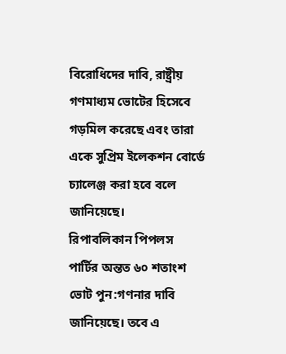বিরোধিদের দাবি, রাষ্ট্রীয় গণমাধ্যম ভোটের হিসেবে গড়মিল করেছে এবং তারা একে সুপ্রিম ইলেকশন বোর্ডে চ্যালেঞ্জ করা হবে বলে জানিয়েছে।
রিপাবলিকান পিপলস পার্টির অন্তত ৬০ শতাংশ ভোট পুন:গণনার দাবি জানিয়েছে। তবে এ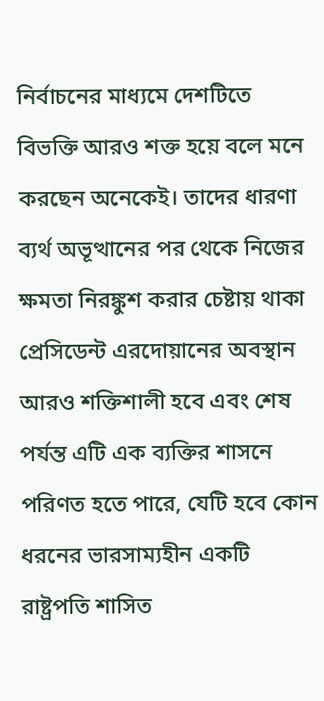নির্বাচনের মাধ্যমে দেশটিতে বিভক্তি আরও শক্ত হয়ে বলে মনে করছেন অনেকেই। তাদের ধারণা ব্যর্থ অভূত্থানের পর থেকে নিজের ক্ষমতা নিরঙ্কুশ করার চেষ্টায় থাকা প্রেসিডেন্ট এরদোয়ানের অবস্থান আরও শক্তিশালী হবে এবং শেষ পর্যন্ত এটি এক ব্যক্তির শাসনে পরিণত হতে পারে, যেটি হবে কোন ধরনের ভারসাম্যহীন একটি রাষ্ট্রপতি শাসিত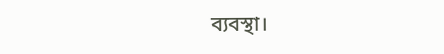ব্যবস্থা।